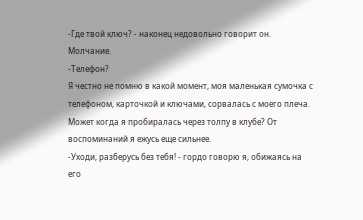-Где твой ключ? - наконец недовольно говорит он.
Молчание.
-Телефон?
Я честно не помню в какой момент, моя маленькая сумочка с телефоном, карточкой и ключами, сорвалась с моего плеча. Может когда я пробиралась через толпу в клубе? От воспоминаний я ежусь еще сильнее.
-Уходи, разберусь без тебя! - гордо говорю я, обижаясь на его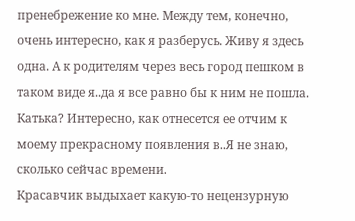пренебрежение ко мне. Между тем, конечно, очень интересно, как я разберусь. Живу я здесь одна. А к родителям через весь город пешком в таком виде я..да я все равно бы к ним не пошла. Катька? Интересно, как отнесется ее отчим к моему прекрасному появления в..Я не знаю, сколько сейчас времени.
Красавчик выдыхает какую-то нецензурную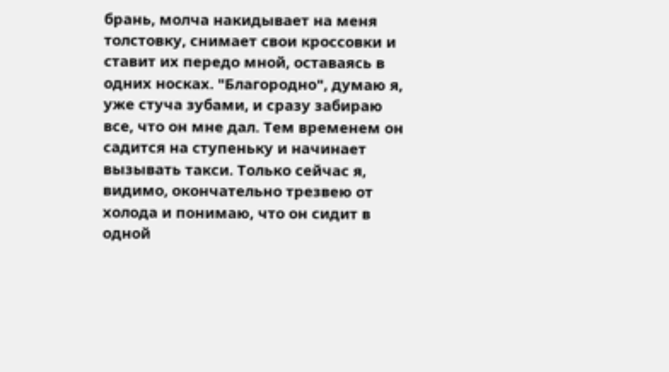брань, молча накидывает на меня толстовку, снимает свои кроссовки и ставит их передо мной, оставаясь в одних носках. "Благородно", думаю я, уже стуча зубами, и сразу забираю все, что он мне дал. Тем временем он садится на ступеньку и начинает вызывать такси. Только сейчас я, видимо, окончательно трезвею от холода и понимаю, что он сидит в одной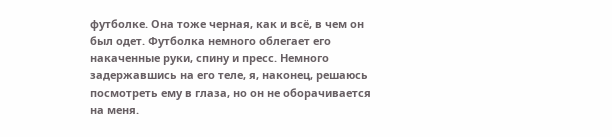футболке. Она тоже черная, как и всё, в чем он был одет. Футболка немного облегает его накаченные руки, спину и пресс. Немного задержавшись на его теле, я, наконец, решаюсь посмотреть ему в глаза, но он не оборачивается на меня.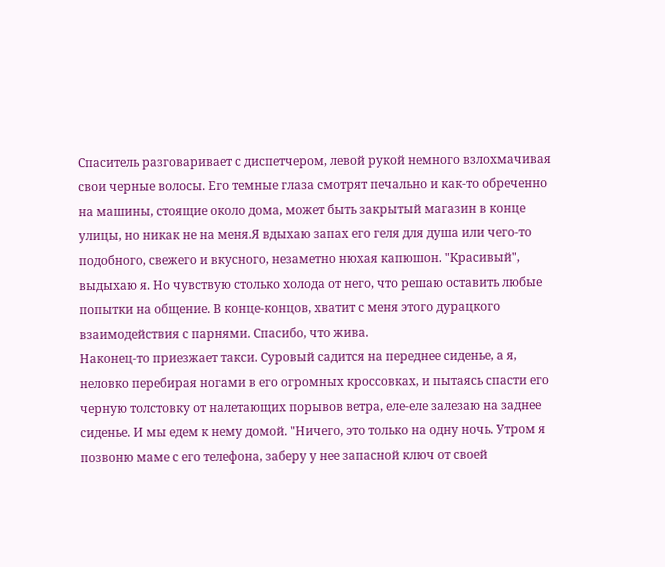Спаситель разговаривает с диспетчером, левой рукой немного взлохмачивая свои черные волосы. Его темные глаза смотрят печально и как-то обреченно на машины, стоящие около дома, может быть закрытый магазин в конце улицы, но никак не на меня.Я вдыхаю запах его геля для душа или чего-то подобного, свежего и вкусного, незаметно нюхая капюшон. "Красивый", выдыхаю я. Но чувствую столько холода от него, что решаю оставить любые попытки на общение. В конце-концов, хватит с меня этого дурацкого взаимодействия с парнями. Спасибо, что жива.
Наконец-то приезжает такси. Суровый садится на переднее сиденье, а я, неловко перебирая ногами в его огромных кроссовках, и пытаясь спасти его черную толстовку от налетающих порывов ветра, еле-еле залезаю на заднее сиденье. И мы едем к нему домой. "Ничего, это только на одну ночь. Утром я позвоню маме с его телефона, заберу у нее запасной ключ от своей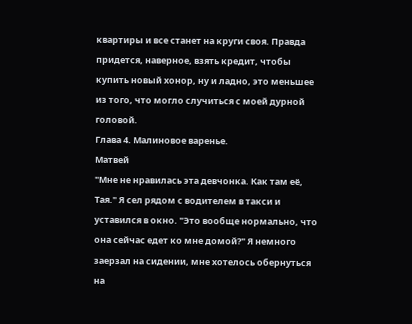квартиры и все станет на круги своя. Правда придется, наверное, взять кредит, чтобы купить новый хонор, ну и ладно, это меньшее из того, что могло случиться с моей дурной головой.
Глава 4. Малиновое варенье.
Матвей
"Мне не нравилась эта девчонка. Как там её, Тая." Я сел рядом с водителем в такси и уставился в окно. "Это вообще нормально, что она сейчас едет ко мне домой?" Я немного заерзал на сидении, мне хотелось обернуться на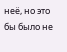неё, но это бы было не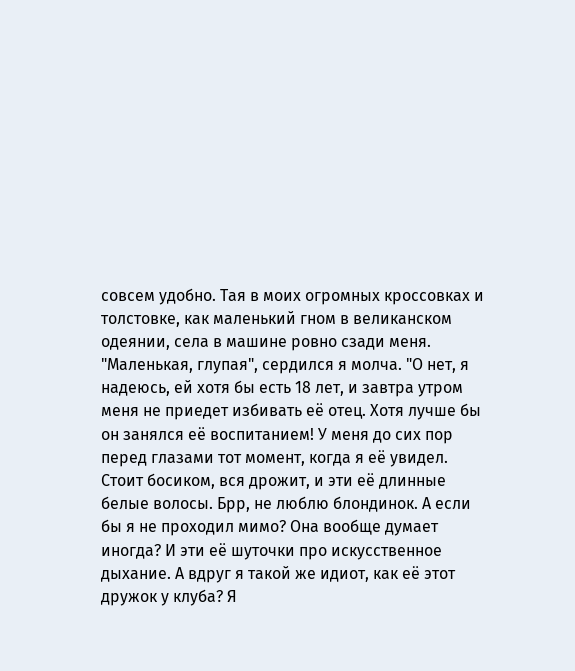совсем удобно. Тая в моих огромных кроссовках и толстовке, как маленький гном в великанском одеянии, села в машине ровно сзади меня.
"Маленькая, глупая", сердился я молча. "О нет, я надеюсь, ей хотя бы есть 18 лет, и завтра утром меня не приедет избивать её отец. Хотя лучше бы он занялся её воспитанием! У меня до сих пор перед глазами тот момент, когда я её увидел. Стоит босиком, вся дрожит, и эти её длинные белые волосы. Брр, не люблю блондинок. А если бы я не проходил мимо? Она вообще думает иногда? И эти её шуточки про искусственное дыхание. А вдруг я такой же идиот, как её этот дружок у клуба? Я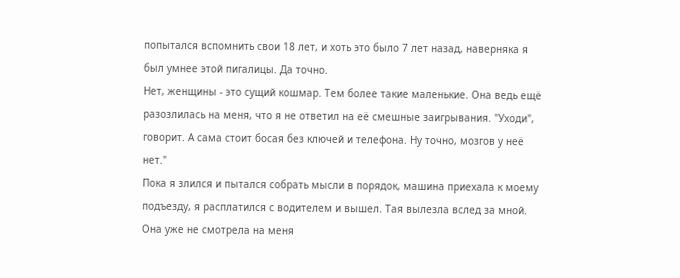попытался вспомнить свои 18 лет, и хоть это было 7 лет назад, наверняка я был умнее этой пигалицы. Да точно.
Нет, женщины - это сущий кошмар. Тем более такие маленькие. Она ведь ещё разозлилась на меня, что я не ответил на её смешные заигрывания. "Уходи", говорит. А сама стоит босая без ключей и телефона. Ну точно, мозгов у неё нет."
Пока я злился и пытался собрать мысли в порядок, машина приехала к моему подъезду, я расплатился с водителем и вышел. Тая вылезла вслед за мной. Она уже не смотрела на меня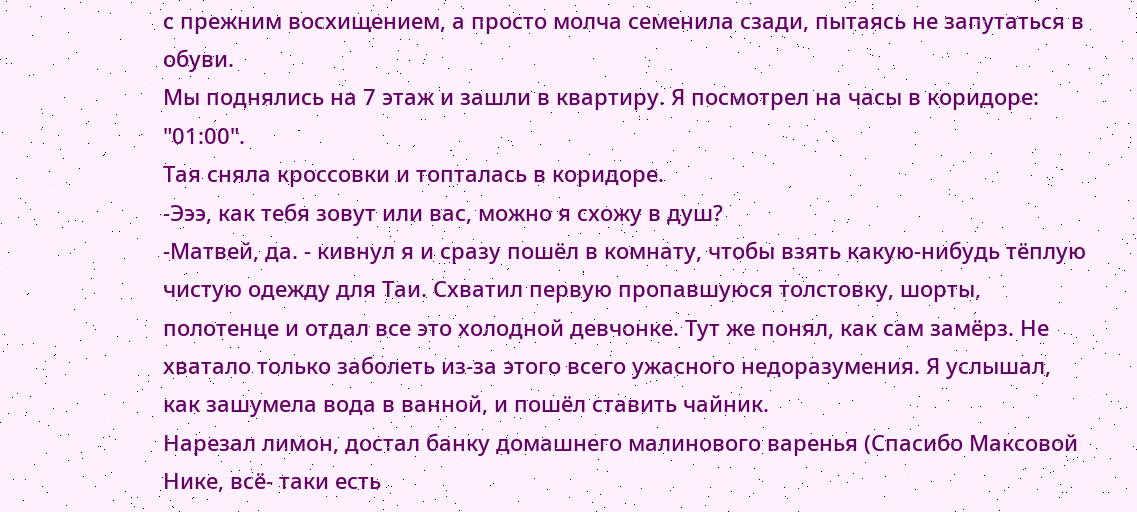с прежним восхищением, а просто молча семенила сзади, пытаясь не запутаться в обуви.
Мы поднялись на 7 этаж и зашли в квартиру. Я посмотрел на часы в коридоре: "01:00".
Тая сняла кроссовки и топталась в коридоре.
-Эээ, как тебя зовут или вас, можно я схожу в душ?
-Матвей, да. - кивнул я и сразу пошёл в комнату, чтобы взять какую-нибудь тёплую чистую одежду для Таи. Схватил первую пропавшуюся толстовку, шорты, полотенце и отдал все это холодной девчонке. Тут же понял, как сам замёрз. Не хватало только заболеть из-за этого всего ужасного недоразумения. Я услышал, как зашумела вода в ванной, и пошёл ставить чайник.
Нарезал лимон, достал банку домашнего малинового варенья (Спасибо Максовой Нике, всё- таки есть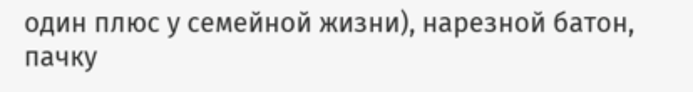один плюс у семейной жизни), нарезной батон, пачку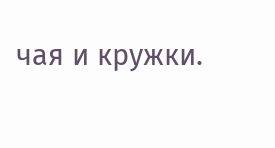чая и кружки.